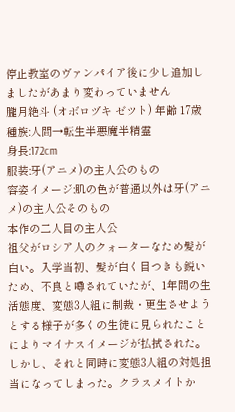停止教室のヴァンパイア後に少し追加しましたがあまり変わっていません
朧月絶斗 (オボロヅキ ゼツト) 年齢 17歳
種族:人間→転生半悪魔半精霊
身長:172cm
服装:牙(アニメ)の主人公のもの
容姿イメージ:肌の色が普通以外は牙(アニメ)の主人公そのもの
本作の二人目の主人公
祖父がロシア人のクォーターなため髪が白い。入学当初、髪が白く目つきも鋭いため、不良と噂されていたが、1年間の生活態度、変態3人組に制裁・更生させようとする様子が多くの生徒に見られたことによりマイナスイメージが払拭された。しかし、それと同時に変態3人組の対処担当になってしまった。クラスメイトか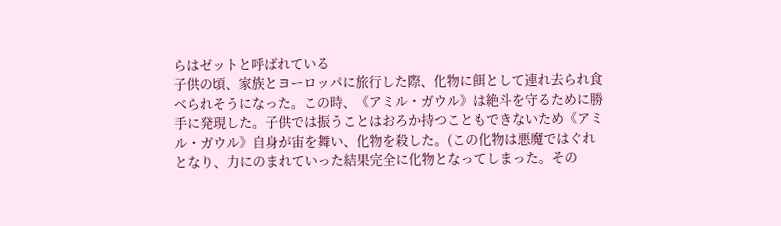らはゼットと呼ばれている
子供の頃、家族とヨーロッパに旅行した際、化物に餌として連れ去られ食べられそうになった。この時、《アミル・ガウル》は絶斗を守るために勝手に発現した。子供では振うことはおろか持つこともできないため《アミル・ガウル》自身が宙を舞い、化物を殺した。(この化物は悪魔ではぐれとなり、力にのまれていった結果完全に化物となってしまった。その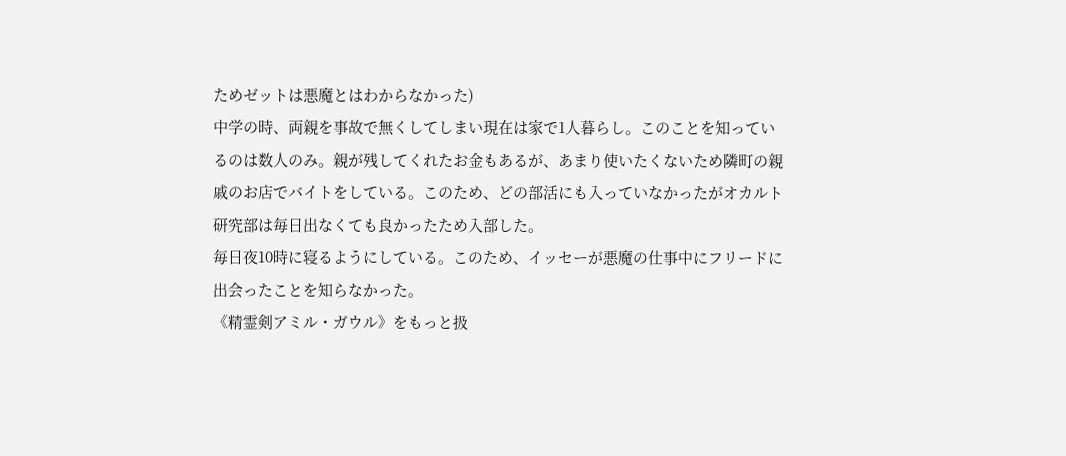ためゼットは悪魔とはわからなかった)
中学の時、両親を事故で無くしてしまい現在は家で1人暮らし。このことを知っているのは数人のみ。親が残してくれたお金もあるが、あまり使いたくないため隣町の親戚のお店でバイトをしている。このため、どの部活にも入っていなかったがオカルト研究部は毎日出なくても良かったため入部した。
毎日夜10時に寝るようにしている。このため、イッセーが悪魔の仕事中にフリードに出会ったことを知らなかった。
《精霊剣アミル・ガウル》をもっと扱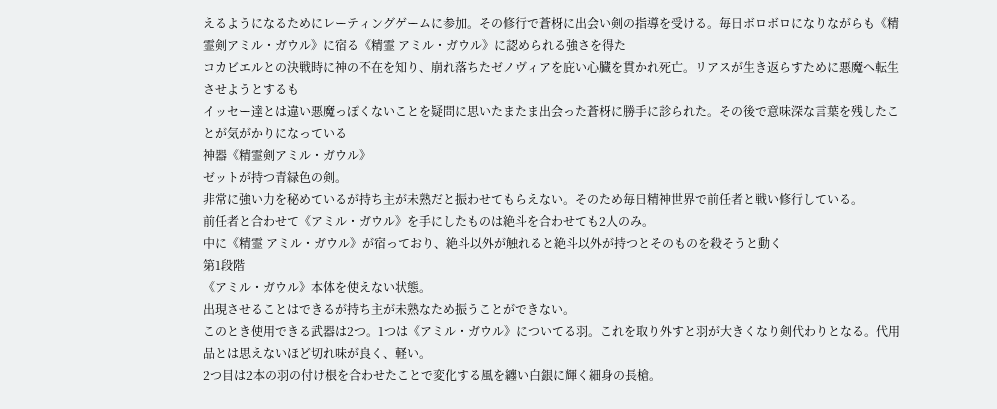えるようになるためにレーティングゲームに参加。その修行で蒼枒に出会い剣の指導を受ける。毎日ボロボロになりながらも《精霊剣アミル・ガウル》に宿る《精霊 アミル・ガウル》に認められる強さを得た
コカビエルとの決戦時に神の不在を知り、崩れ落ちたゼノヴィアを庇い心臓を貫かれ死亡。リアスが生き返らすために悪魔へ転生させようとするも
イッセー達とは違い悪魔っぽくないことを疑問に思いたまたま出会った蒼枒に勝手に診られた。その後で意味深な言葉を残したことが気がかりになっている
神器《精霊剣アミル・ガウル》
ゼットが持つ青緑色の剣。
非常に強い力を秘めているが持ち主が未熟だと振わせてもらえない。そのため毎日精神世界で前任者と戦い修行している。
前任者と合わせて《アミル・ガウル》を手にしたものは絶斗を合わせても2人のみ。
中に《精霊 アミル・ガウル》が宿っており、絶斗以外が触れると絶斗以外が持つとそのものを殺そうと動く
第1段階
《アミル・ガウル》本体を使えない状態。
出現させることはできるが持ち主が未熟なため振うことができない。
このとき使用できる武器は2つ。1つは《アミル・ガウル》についてる羽。これを取り外すと羽が大きくなり剣代わりとなる。代用品とは思えないほど切れ味が良く、軽い。
2つ目は2本の羽の付け根を合わせたことで変化する風を纏い白銀に輝く細身の長槍。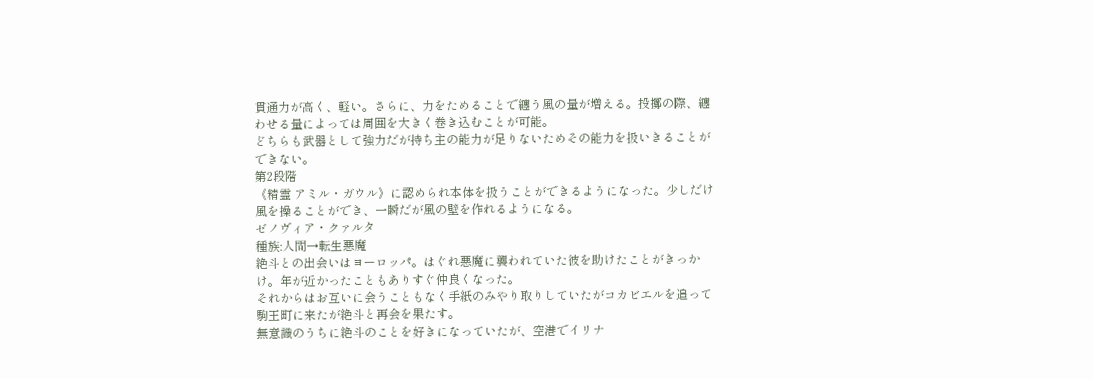貫通力が高く、軽い。さらに、力をためることで纏う風の量が増える。投擲の際、纏わせる量によっては周囲を大きく巻き込むことが可能。
どちらも武器として強力だが持ち主の能力が足りないためその能力を扱いきることができない。
第2段階
《精霊 アミル・ガウル》に認められ本体を扱うことができるようになった。少しだけ風を操ることができ、一瞬だが風の壁を作れるようになる。
ゼノヴィア・クァルタ
種族:人間→転生悪魔
絶斗との出会いはヨーロッパ。はぐれ悪魔に襲われていた彼を助けたことがきっかけ。年が近かったこともありすぐ仲良くなった。
それからはお互いに会うこともなく手紙のみやり取りしていたがコカビエルを追って駒王町に来たが絶斗と再会を果たす。
無意識のうちに絶斗のことを好きになっていたが、空港でイリナ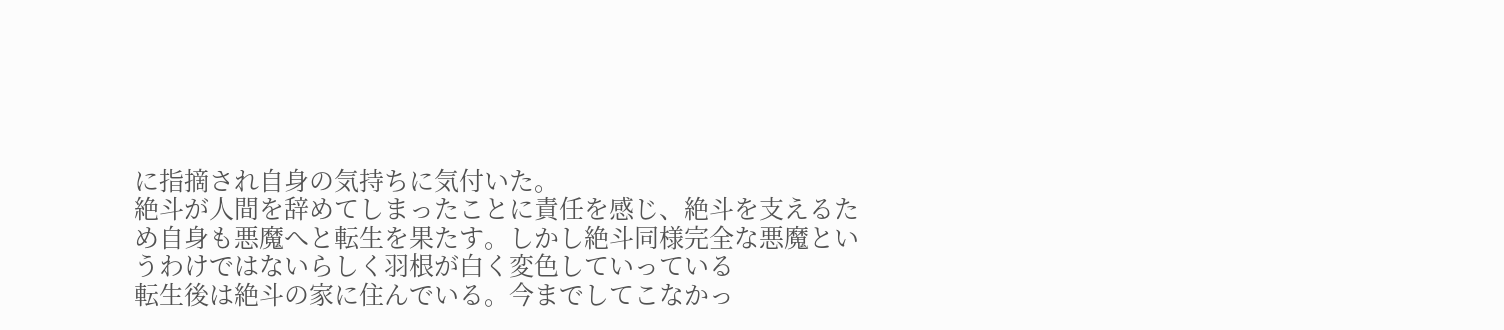に指摘され自身の気持ちに気付いた。
絶斗が人間を辞めてしまったことに責任を感じ、絶斗を支えるため自身も悪魔へと転生を果たす。しかし絶斗同様完全な悪魔というわけではないらしく羽根が白く変色していっている
転生後は絶斗の家に住んでいる。今までしてこなかっ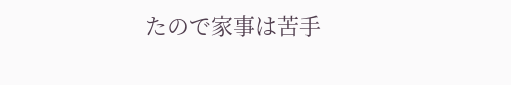たので家事は苦手